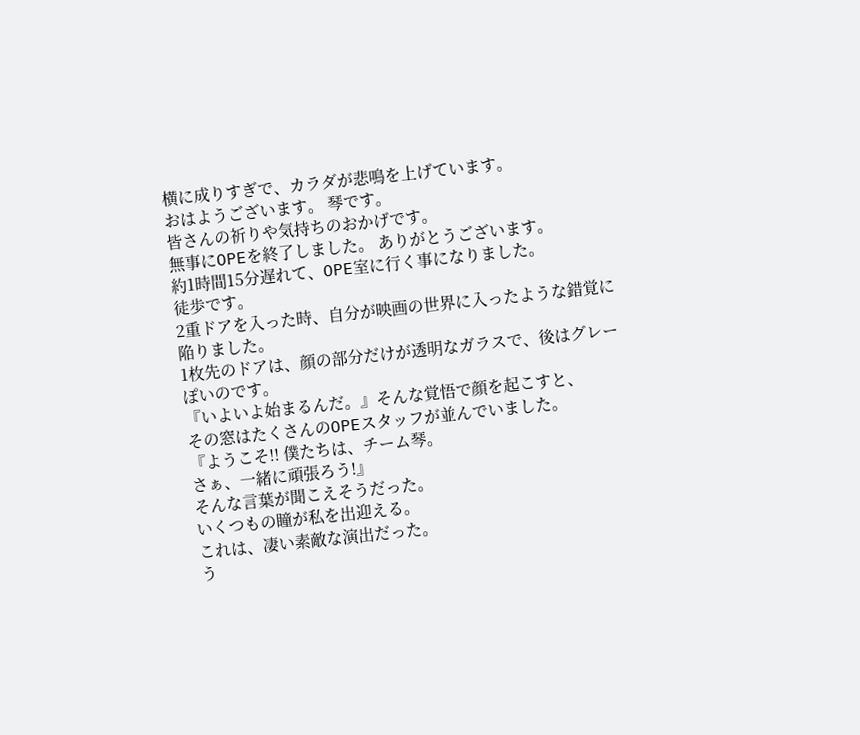横に成りすぎで、カラダが悲鳴を上げています。
おはようございます。 琴です。
皆さんの祈りや気持ちのおかげです。
無事にOPEを終了しました。 ありがとうございます。
約1時間15分遅れて、OPE室に行く事になりました。
徒歩です。
2重ドアを入った時、自分が映画の世界に入ったような錯覚に陥りました。
1枚先のドアは、顔の部分だけが透明なガラスで、後はグレーぽいのです。
『いよいよ始まるんだ。』そんな覚悟で顔を起こすと、
その窓はたくさんのOPEスタッフが並んでいました。
『ようこそ!! 僕たちは、チーム琴。
さぁ、一緒に頑張ろう!』
そんな言葉が聞こえそうだった。
いくつもの瞳が私を出迎える。
これは、凄い素敵な演出だった。
う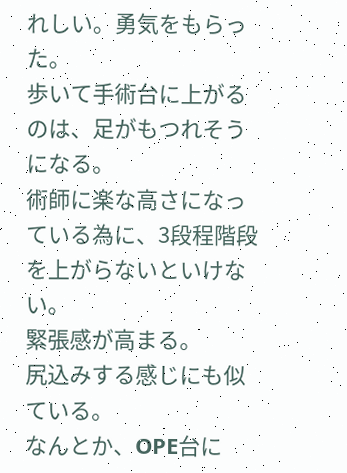れしい。勇気をもらった。
歩いて手術台に上がるのは、足がもつれそうになる。
術師に楽な高さになっている為に、3段程階段を上がらないといけない。
緊張感が高まる。
尻込みする感じにも似ている。
なんとか、OPE台に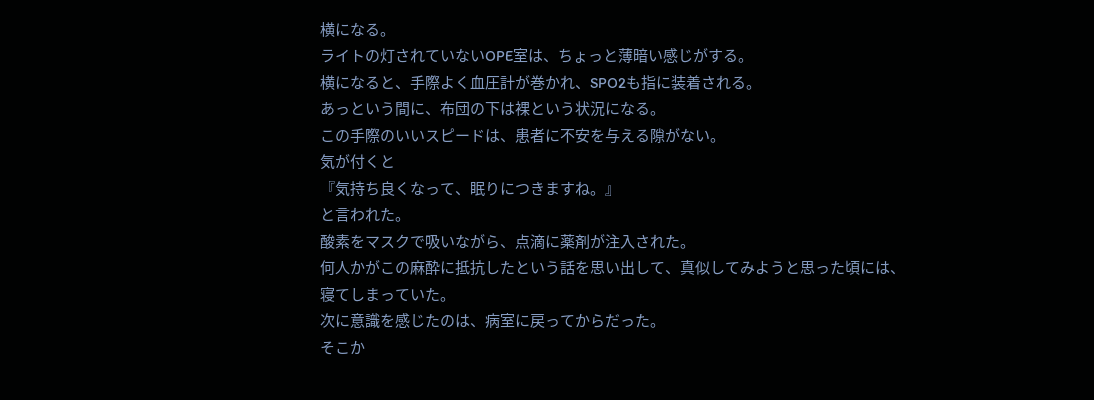横になる。
ライトの灯されていないOPE室は、ちょっと薄暗い感じがする。
横になると、手際よく血圧計が巻かれ、SPO2も指に装着される。
あっという間に、布団の下は裸という状況になる。
この手際のいいスピードは、患者に不安を与える隙がない。
気が付くと
『気持ち良くなって、眠りにつきますね。』
と言われた。
酸素をマスクで吸いながら、点滴に薬剤が注入された。
何人かがこの麻酔に抵抗したという話を思い出して、真似してみようと思った頃には、
寝てしまっていた。
次に意識を感じたのは、病室に戻ってからだった。
そこか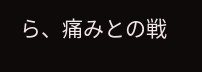ら、痛みとの戦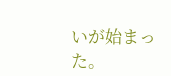いが始まった。